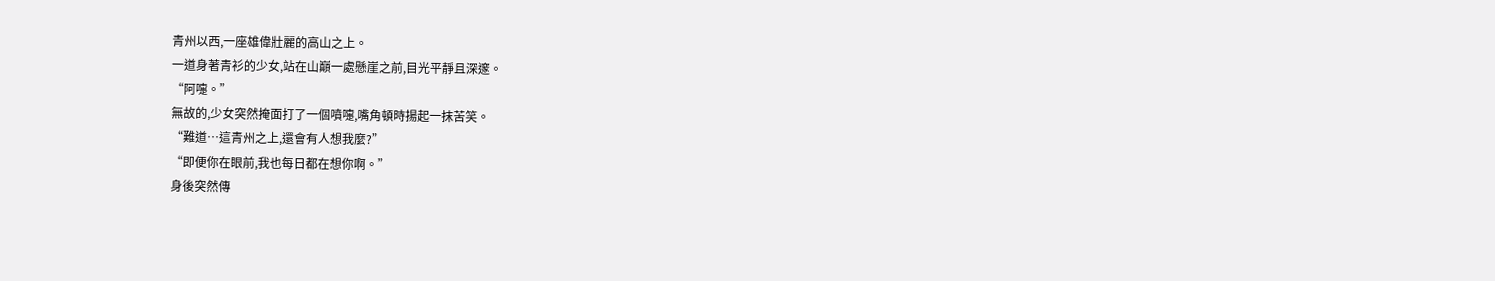青州以西,一座雄偉壯麗的高山之上。
一道身著青衫的少女,站在山巔一處懸崖之前,目光平靜且深邃。
“阿嚏。”
無故的,少女突然掩面打了一個噴嚏,嘴角頓時揚起一抹苦笑。
“難道…這青州之上,還會有人想我麼?”
“即便你在眼前,我也每日都在想你啊。”
身後突然傳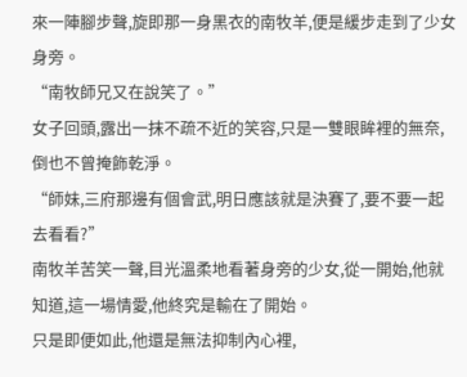來一陣腳步聲,旋即那一身黑衣的南牧羊,便是緩步走到了少女身旁。
“南牧師兄又在說笑了。”
女子回頭,露出一抹不疏不近的笑容,只是一雙眼眸裡的無奈,倒也不曾掩飾乾淨。
“師妹,三府那邊有個會武,明日應該就是決賽了,要不要一起去看看?”
南牧羊苦笑一聲,目光溫柔地看著身旁的少女,從一開始,他就知道,這一場情愛,他終究是輸在了開始。
只是即便如此,他還是無法抑制內心裡,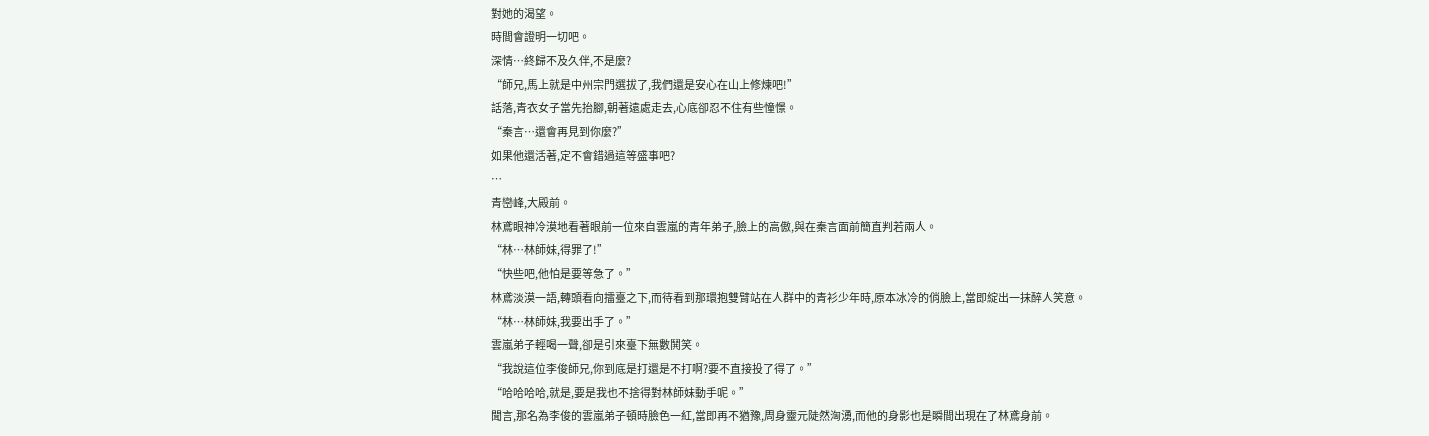對她的渴望。
時間會證明一切吧。
深情…終歸不及久伴,不是麼?
“師兄,馬上就是中州宗門選拔了,我們還是安心在山上修煉吧!”
話落,青衣女子當先抬腳,朝著遠處走去,心底卻忍不住有些憧憬。
“秦言…還會再見到你麼?”
如果他還活著,定不會錯過這等盛事吧?
…
青巒峰,大殿前。
林鳶眼神冷漠地看著眼前一位來自雲嵐的青年弟子,臉上的高傲,與在秦言面前簡直判若兩人。
“林…林師妹,得罪了!”
“快些吧,他怕是要等急了。”
林鳶淡漠一語,轉頭看向擂臺之下,而待看到那環抱雙臂站在人群中的青衫少年時,原本冰冷的俏臉上,當即綻出一抹醉人笑意。
“林…林師妹,我要出手了。”
雲嵐弟子輕喝一聲,卻是引來臺下無數鬨笑。
“我說這位李俊師兄,你到底是打還是不打啊?要不直接投了得了。”
“哈哈哈哈,就是,要是我也不捨得對林師妹動手呢。”
聞言,那名為李俊的雲嵐弟子頓時臉色一紅,當即再不猶豫,周身靈元陡然洶湧,而他的身影也是瞬間出現在了林鳶身前。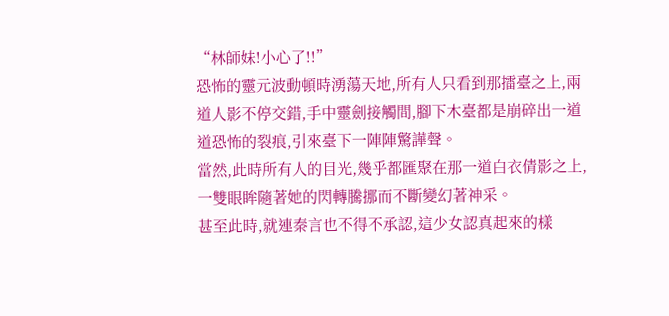“林師妹!小心了!!”
恐怖的靈元波動頓時湧蕩天地,所有人只看到那擂臺之上,兩道人影不停交錯,手中靈劍接觸間,腳下木臺都是崩碎出一道道恐怖的裂痕,引來臺下一陣陣驚譁聲。
當然,此時所有人的目光,幾乎都匯聚在那一道白衣倩影之上,一雙眼眸隨著她的閃轉騰挪而不斷變幻著神采。
甚至此時,就連秦言也不得不承認,這少女認真起來的樣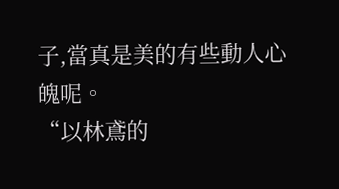子,當真是美的有些動人心魄呢。
“以林鳶的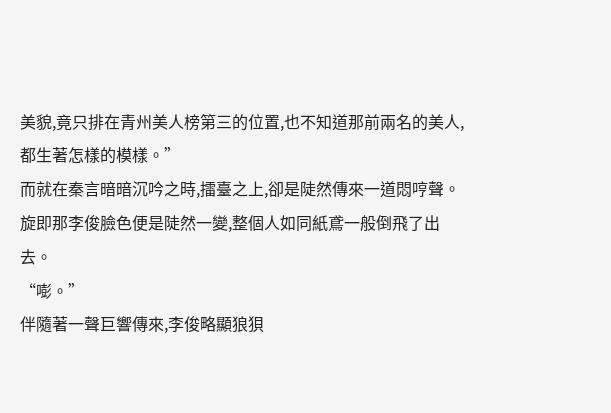美貌,竟只排在青州美人榜第三的位置,也不知道那前兩名的美人,都生著怎樣的模樣。”
而就在秦言暗暗沉吟之時,擂臺之上,卻是陡然傳來一道悶哼聲。
旋即那李俊臉色便是陡然一變,整個人如同紙鳶一般倒飛了出去。
“嘭。”
伴隨著一聲巨響傳來,李俊略顯狼狽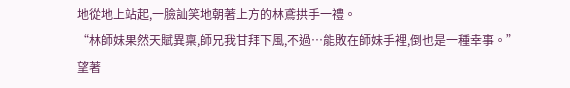地從地上站起,一臉訕笑地朝著上方的林鳶拱手一禮。
“林師妹果然天賦異稟,師兄我甘拜下風,不過…能敗在師妹手裡,倒也是一種幸事。”
望著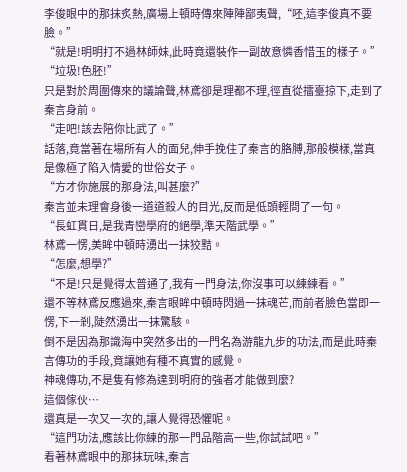李俊眼中的那抹炙熱,廣場上頓時傳來陣陣鄙夷聲,“呸,這李俊真不要臉。”
“就是!明明打不過林師妹,此時竟還裝作一副故意憐香惜玉的樣子。”
“垃圾!色胚!”
只是對於周圍傳來的議論聲,林鳶卻是理都不理,徑直從擂臺掠下,走到了秦言身前。
“走吧!該去陪你比武了。”
話落,竟當著在場所有人的面兒,伸手挽住了秦言的胳膊,那般模樣,當真是像極了陷入情愛的世俗女子。
“方才你施展的那身法,叫甚麼?”
秦言並未理會身後一道道殺人的目光,反而是低頭輕問了一句。
“長虹貫日,是我青巒學府的絕學,準天階武學。”
林鳶一愣,美眸中頓時湧出一抹狡黠。
“怎麼,想學?”
“不是!只是覺得太普通了,我有一門身法,你沒事可以練練看。”
還不等林鳶反應過來,秦言眼眸中頓時閃過一抹魂芒,而前者臉色當即一愣,下一剎,陡然湧出一抹驚駭。
倒不是因為那識海中突然多出的一門名為游龍九步的功法,而是此時秦言傳功的手段,竟讓她有種不真實的感覺。
神魂傳功,不是隻有修為達到明府的強者才能做到麼?
這個傢伙…
還真是一次又一次的,讓人覺得恐懼呢。
“這門功法,應該比你練的那一門品階高一些,你試試吧。”
看著林鳶眼中的那抹玩味,秦言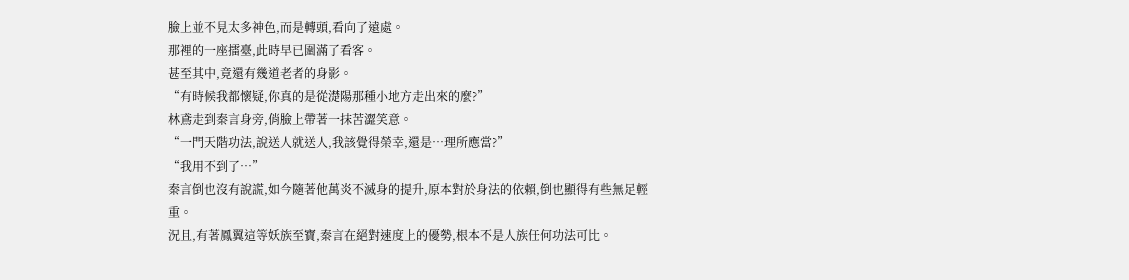臉上並不見太多神色,而是轉頭,看向了遠處。
那裡的一座擂臺,此時早已圍滿了看客。
甚至其中,竟還有幾道老者的身影。
“有時候我都懷疑,你真的是從濋陽那種小地方走出來的麼?”
林鳶走到秦言身旁,俏臉上帶著一抹苦澀笑意。
“一門天階功法,說送人就送人,我該覺得榮幸,還是…理所應當?”
“我用不到了…”
秦言倒也沒有說謊,如今隨著他萬炎不滅身的提升,原本對於身法的依賴,倒也顯得有些無足輕重。
況且,有著鳳翼這等妖族至寶,秦言在絕對速度上的優勢,根本不是人族任何功法可比。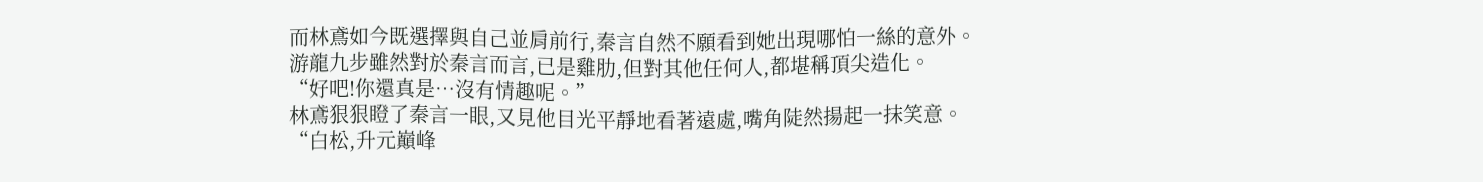而林鳶如今既選擇與自己並肩前行,秦言自然不願看到她出現哪怕一絲的意外。
游龍九步雖然對於秦言而言,已是雞肋,但對其他任何人,都堪稱頂尖造化。
“好吧!你還真是…沒有情趣呢。”
林鳶狠狠瞪了秦言一眼,又見他目光平靜地看著遠處,嘴角陡然揚起一抹笑意。
“白松,升元巔峰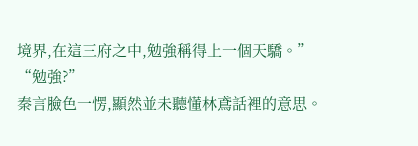境界,在這三府之中,勉強稱得上一個天驕。”
“勉強?”
秦言臉色一愣,顯然並未聽懂林鳶話裡的意思。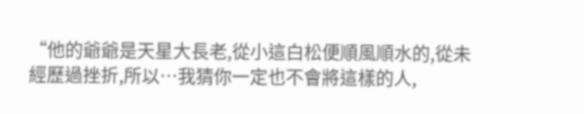“他的爺爺是天星大長老,從小這白松便順風順水的,從未經歷過挫折,所以…我猜你一定也不會將這樣的人,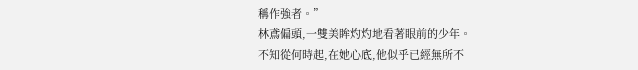稱作強者。”
林鳶偏頭,一雙美眸灼灼地看著眼前的少年。
不知從何時起,在她心底,他似乎已經無所不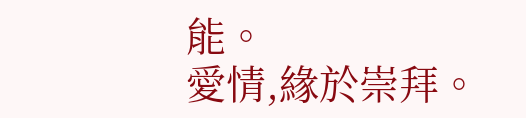能。
愛情,緣於崇拜。